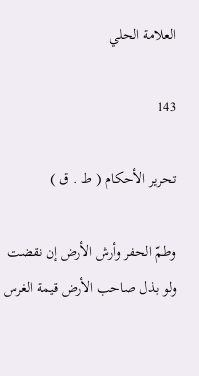العلامة الحلي

143

تحرير الأحكام ( ط . ق )

وطمّ الحفر وأرش الأرض إن نقضت ولو بذل صاحب الأرض قيمة الغرس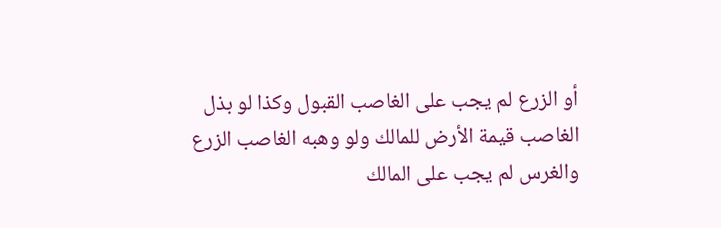أو الزرع لم يجب على الغاصب القبول وكذا لو بذل الغاصب قيمة الأرض للمالك ولو وهبه الغاصب الزرع والغرس لم يجب على المالك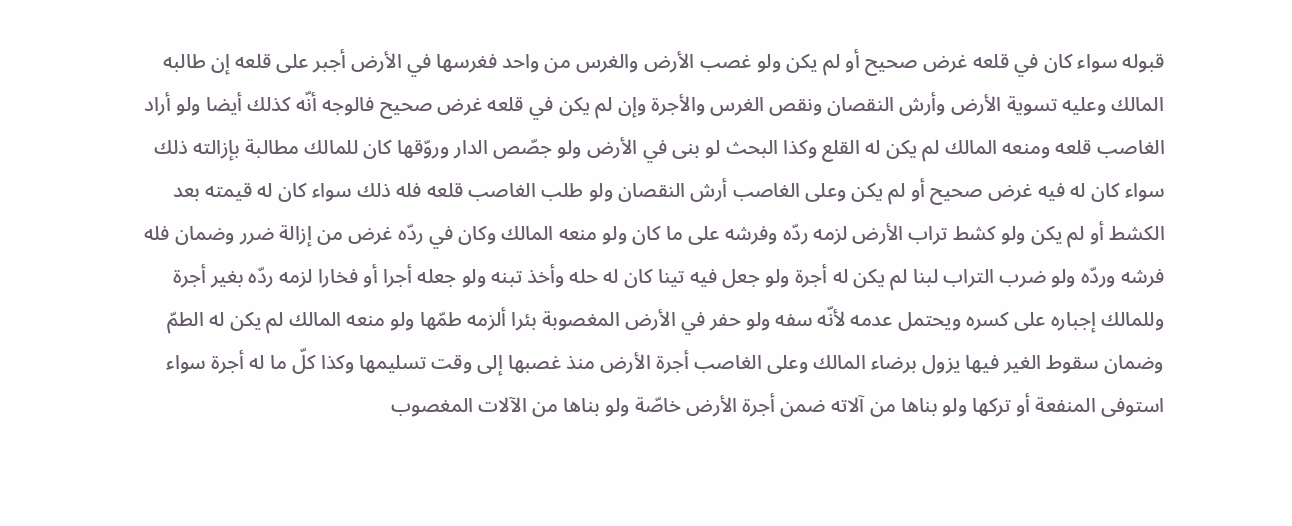قبوله سواء كان في قلعه غرض صحيح أو لم يكن ولو غصب الأرض والغرس من واحد فغرسها في الأرض أجبر على قلعه إن طالبه المالك وعليه تسوية الأرض وأرش النقصان ونقص الغرس والأجرة وإن لم يكن في قلعه غرض صحيح فالوجه أنّه كذلك أيضا ولو أراد الغاصب قلعه ومنعه المالك لم يكن له القلع وكذا البحث لو بنى في الأرض ولو جصّص الدار وروّقها كان للمالك مطالبة بإزالته ذلك سواء كان له فيه غرض صحيح أو لم يكن وعلى الغاصب أرش النقصان ولو طلب الغاصب قلعه فله ذلك سواء كان له قيمته بعد الكشط أو لم يكن ولو كشط تراب الأرض لزمه ردّه وفرشه على ما كان ولو منعه المالك وكان في ردّه غرض من إزالة ضرر وضمان فله فرشه وردّه ولو ضرب التراب لبنا لم يكن له أجرة ولو جعل فيه تينا كان له حله وأخذ تبنه ولو جعله أجرا أو فخارا لزمه ردّه بغير أجرة وللمالك إجباره على كسره ويحتمل عدمه لأنّه سفه ولو حفر في الأرض المغصوبة بئرا ألزمه طمّها ولو منعه المالك لم يكن له الطمّ وضمان سقوط الغير فيها يزول برضاء المالك وعلى الغاصب أجرة الأرض منذ غصبها إلى وقت تسليمها وكذا كلّ ما له أجرة سواء استوفى المنفعة أو تركها ولو بناها من آلاته ضمن أجرة الأرض خاصّة ولو بناها من الآلات المغصوب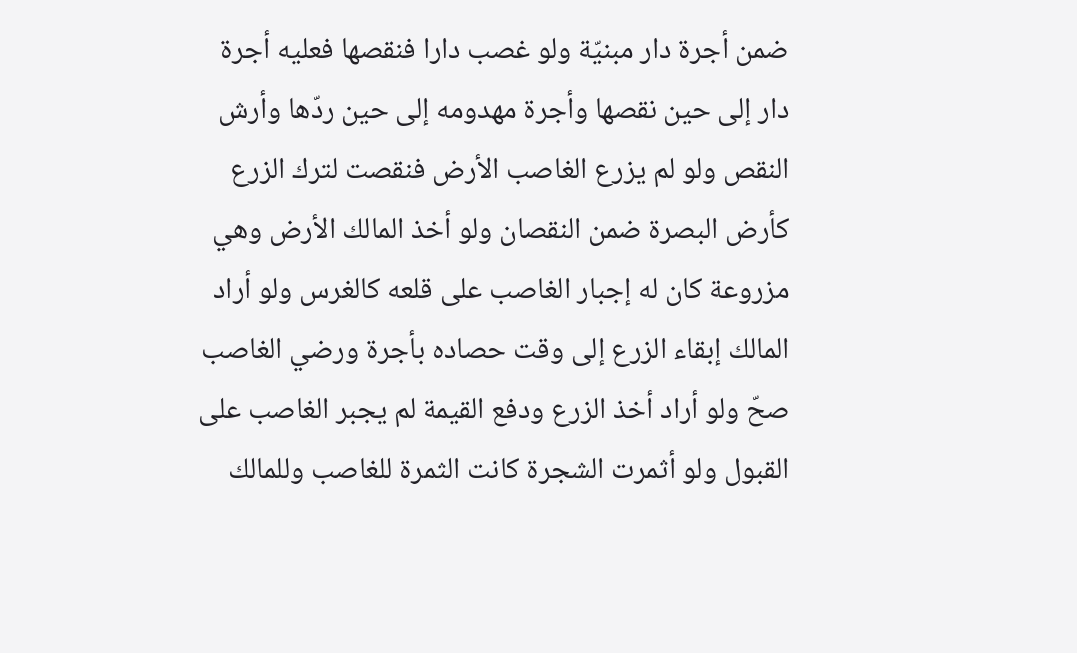ضمن أجرة دار مبنيّة ولو غصب دارا فنقصها فعليه أجرة دار إلى حين نقصها وأجرة مهدومه إلى حين ردّها وأرش النقص ولو لم يزرع الغاصب الأرض فنقصت لترك الزرع كأرض البصرة ضمن النقصان ولو أخذ المالك الأرض وهي مزروعة كان له إجبار الغاصب على قلعه كالغرس ولو أراد المالك إبقاء الزرع إلى وقت حصاده بأجرة ورضي الغاصب صحّ ولو أراد أخذ الزرع ودفع القيمة لم يجبر الغاصب على القبول ولو أثمرت الشجرة كانت الثمرة للغاصب وللمالك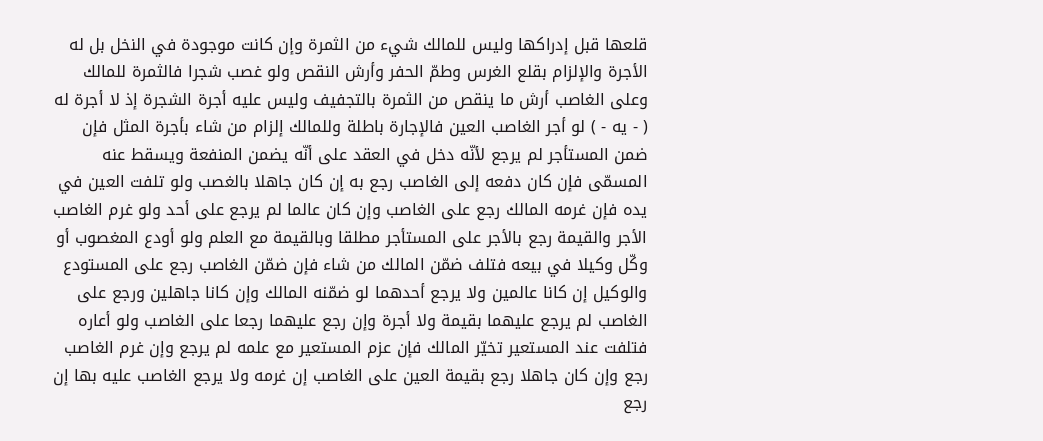قلعها قبل إدراكها وليس للمالك شيء من الثمرة وإن كانت موجودة في النخل بل له الأجرة والإلزام بقلع الغرس وطمّ الحفر وأرش النقص ولو غصب شجرا فالثمرة للمالك وعلى الغاصب أرش ما ينقص من الثمرة بالتجفيف وليس عليه أجرة الشجرة إذ لا أجرة له ( - يه - ) لو أجر الغاصب العين فالإجارة باطلة وللمالك إلزام من شاء بأجرة المثل فإن ضمن المستأجر لم يرجع لأنّه دخل في العقد على أنّه يضمن المنفعة ويسقط عنه المسمّى فإن كان دفعه إلى الغاصب رجع به إن كان جاهلا بالغصب ولو تلفت العين في يده فإن غرمه المالك رجع على الغاصب وإن كان عالما لم يرجع على أحد ولو غرم الغاصب الأجر والقيمة رجع بالأجر على المستأجر مطلقا وبالقيمة مع العلم ولو أودع المغصوب أو وكّل وكيلا في بيعه فتلف ضمّن المالك من شاء فإن ضمّن الغاصب رجع على المستودع والوكيل إن كانا عالمين ولا يرجع أحدهما لو ضمّنه المالك وإن كانا جاهلين ورجع على الغاصب لم يرجع عليهما بقيمة ولا أجرة وإن رجع عليهما رجعا على الغاصب ولو أعاره فتلفت عند المستعير تخيّر المالك فإن عزم المستعير مع علمه لم يرجع وإن غرم الغاصب رجع وإن كان جاهلا رجع بقيمة العين على الغاصب إن غرمه ولا يرجع الغاصب عليه بها إن رجع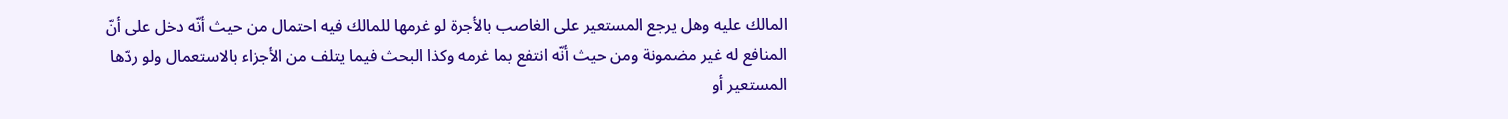المالك عليه وهل يرجع المستعير على الغاصب بالأجرة لو غرمها للمالك فيه احتمال من حيث أنّه دخل على أنّ المنافع له غير مضمونة ومن حيث أنّه انتفع بما غرمه وكذا البحث فيما يتلف من الأجزاء بالاستعمال ولو ردّها المستعير أو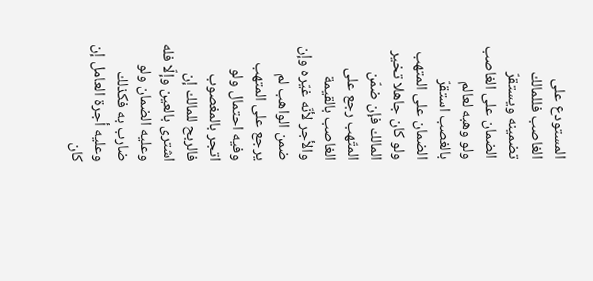المستودع على الغاصب فللمالك تضمينه ويستقرّ الضمان على الغاصب ولو وهبه لعالم بالغصب استقرّ الضمان على المتهب ولو كان جاهلا تخير المالك فإن ضمّن المتّهب رجع على الغاصب بالقيمة والأجر لأنّه غيّره وإن ضمن الواهب لم يرجع على المتهب وفيه احتمال ولو اتجر بالمغصوب فالربح للمالك إن اشترى بالعين وإلّا فله وعليه الضمان ولو ضارب به فكذلك وعليه أجرة العامل إن كان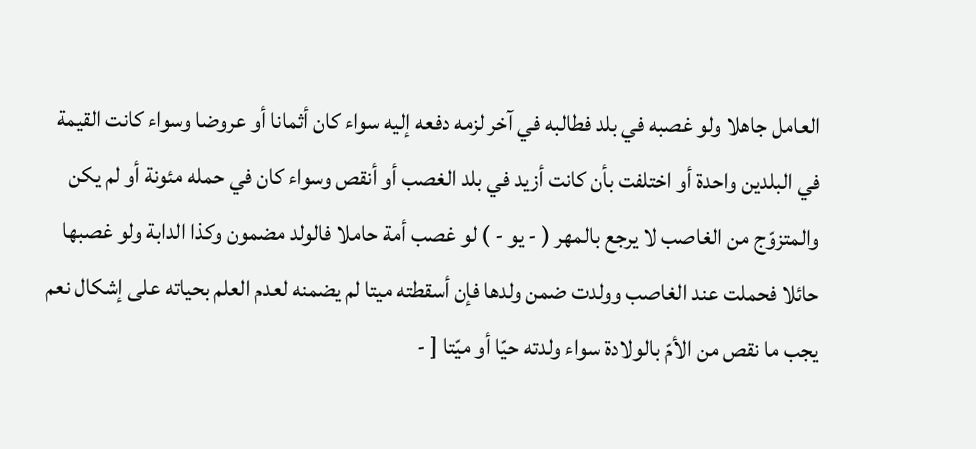العامل جاهلا ولو غصبه في بلد فطالبه في آخر لزمه دفعه إليه سواء كان أثمانا أو عروضا وسواء كانت القيمة في البلدين واحدة أو اختلفت بأن كانت أزيد في بلد الغصب أو أنقص وسواء كان في حمله مئونة أو لم يكن والمتزوّج من الغاصب لا يرجع بالمهر ( - يو - ) لو غصب أمة حاملا فالولد مضمون وكذا الدابة ولو غصبها حائلا فحملت عند الغاصب وولدت ضمن ولدها فإن أسقطته ميتا لم يضمنه لعدم العلم بحياته على إشكال نعم يجب ما نقص من الأمّ بالولادة سواء ولدته حيّا أو ميّتا [ -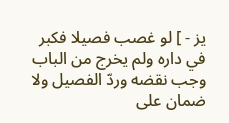يز - ] لو غصب فصيلا فكبر في داره ولم يخرج من الباب وجب نقضه وردّ الفصيل ولا ضمان على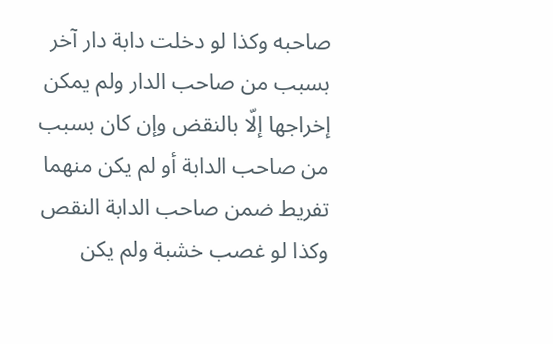صاحبه وكذا لو دخلت دابة دار آخر بسبب من صاحب الدار ولم يمكن إخراجها إلّا بالنقض وإن كان بسبب من صاحب الدابة أو لم يكن منهما تفريط ضمن صاحب الدابة النقص وكذا لو غصب خشبة ولم يكن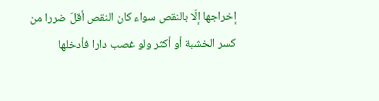إخراجها إلّا بالنقص سواء كان النقص أقلّ ضررا من كسر الخشبة أو أكثر ولو غصب دارا فأدخلها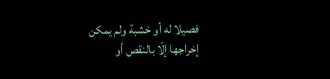فصيلا له أو خشبة ولم يمكن إخراجها إلّا بالنقص أو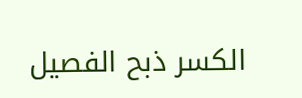الكسر ذبح الفصيل